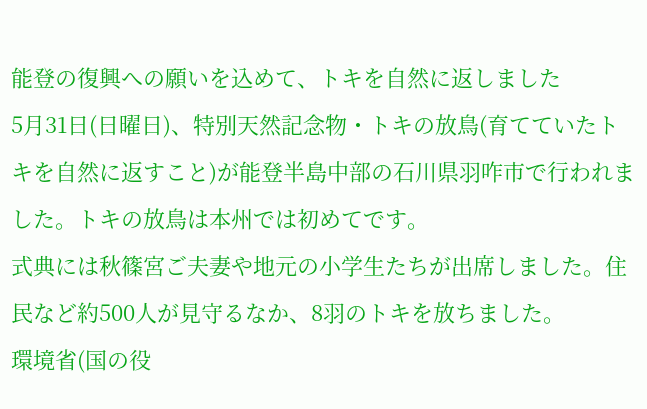能登の復興への願いを込めて、トキを自然に返しました
5月31日(日曜日)、特別天然記念物・トキの放鳥(育てていたトキを自然に返すこと)が能登半島中部の石川県羽咋市で行われました。トキの放鳥は本州では初めてです。
式典には秋篠宮ご夫妻や地元の小学生たちが出席しました。住民など約500人が見守るなか、8羽のトキを放ちました。
環境省(国の役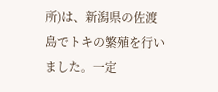所)は、新潟県の佐渡島でトキの繁殖を行いました。一定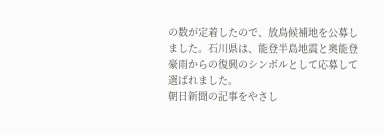の数が定着したので、放鳥候補地を公募しました。石川県は、能登半島地震と奥能登豪雨からの復興のシンボルとして応募して選ばれました。
朝日新聞の記事をやさし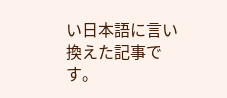い日本語に言い換えた記事です。